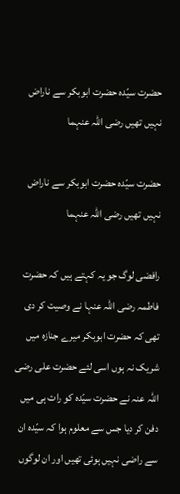حضرت سیّدہ حضرت ابوبکر سے ناراض نہیں تھیں رضی اللہ عنہما

حضرت سیّدہ حضرت ابوبکر سے ناراض نہیں تھیں رضی اللہ عنہما

رافضی لوگ جو یہ کہتے ہیں کہ حضرت فاطمہ رضی اللہ عنہا نے وصیت کر دی تھی کہ حضرت ابوبکر میرے جنازہ میں شریک نہ ہوں اسی لئے حضرت علی رضی اللہ عنہ نے حضرت سیّدہ کو رات ہی میں دفن کر دیا جس سے معلوم ہوا کہ سیّدہ ان سے راضی نہیں ہوئی تھیں اور ان لوگوں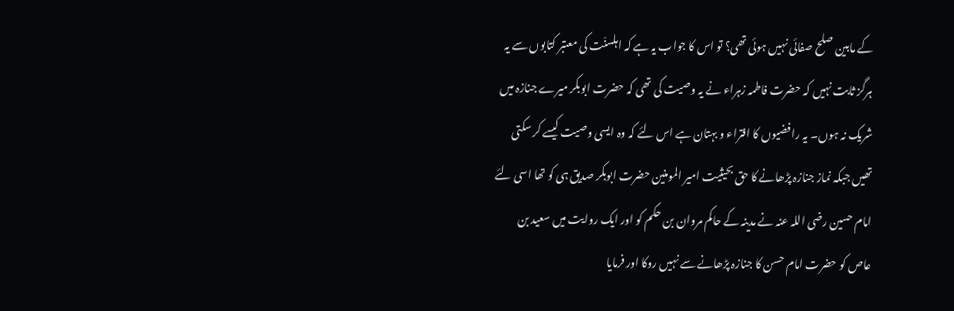کے مابین صلح صفائی نہیں ہوئی تھی؟ تو اس کا جواب یہ ہے کہ اہلسنّت کی معتبر کتابوں سے یہ ہرگز ثابت نہیں کہ حضرت فاطمہ زہراء نے یہ وصیت کی تھی کہ حضرت ابوبکر میرے جنازہ میں شریک نہ ہوں۔ یہ رافضیوں کا افتراء و بہتان ہے اس لئے کہ وہ ایسی وصیت کیسے کر سکتی تھیں جبکہ نماز جنازہ پڑھانے کا حق بحیثیت امیر المومنین حضرت ابوبکر صدیق ہی کو تھا اسی لئے امام حسین رضی اللہ عنہ نے مدینہ کے حاکم مروان بن حکم کو اور ایک روایت میں سعید بن عاص کو حضرت امام حسن کا جنازہ پڑھانے سے نہیں روکا اور فرمایا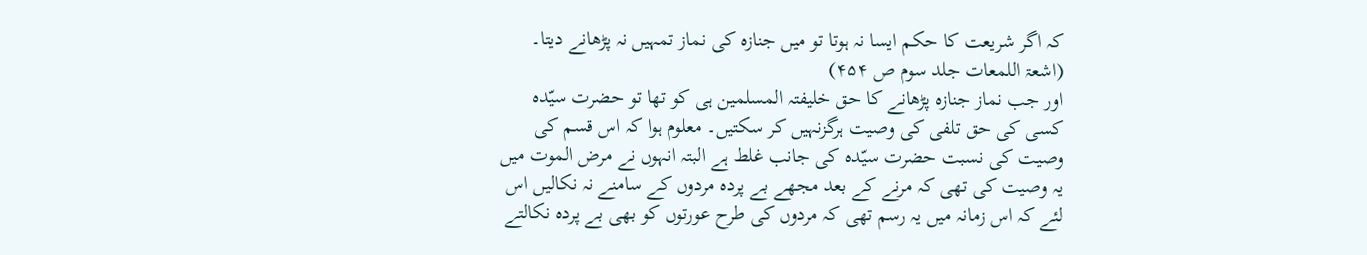کہ اگر شریعت کا حکم ایسا نہ ہوتا تو میں جنازہ کی نماز تمہیں نہ پڑھانے دیتا۔
(اشعۃ اللمعات جلد سوم ص ۴۵۴)
اور جب نماز جنازہ پڑھانے کا حق خلیفتہ المسلمین ہی کو تھا تو حضرت سیّدہ کسی کی حق تلفی کی وصیت ہرگزنہیں کر سکتیں۔ معلوم ہوا کہ اس قسم کی وصیت کی نسبت حضرت سیّدہ کی جانب غلط ہے البتہ انہوں نے مرض الموت میں یہ وصیت کی تھی کہ مرنے کے بعد مجھے بے پردہ مردوں کے سامنے نہ نکالیں اس لئے کہ اس زمانہ میں یہ رسم تھی کہ مردوں کی طرح عورتوں کو بھی بے پردہ نکالتے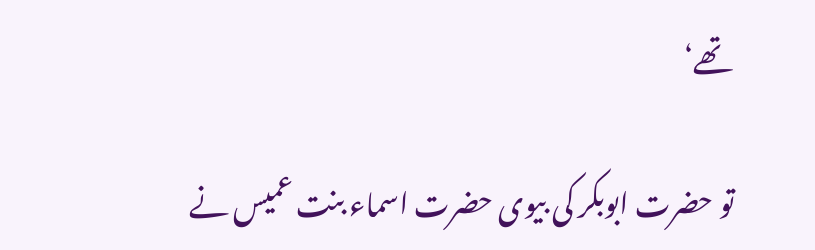تھے‘

تو حضرت ابوبکر کی بیوی حضرت اسماء بنت عمیس نے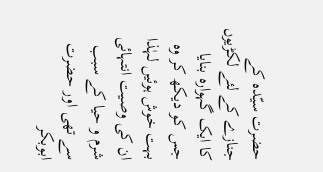حضرت سیّدہ کے جنازے کے لئے لکڑیوں کا ایک گہوارہ بنایا جس کو دیکھ کر وہ بہت خوش ہوئیں لہٰذا ان کی وصیت انتہائی شرم و حیا کے سبب سے تھی اور حضرت ابوبکر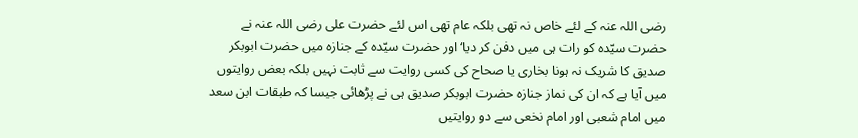رضی اللہ عنہ کے لئے خاص نہ تھی بلکہ عام تھی اس لئے حضرت علی رضی اللہ عنہ نے حضرت سیّدہ کو رات ہی میں دفن کر دیا‘ اور حضرت سیّدہ کے جنازہ میں حضرت ابوبکر صدیق کا شریک نہ ہونا بخاری یا صحاح کی کسی روایت سے ثابت نہیں بلکہ بعض روایتوں میں آیا ہے کہ ان کی نماز جنازہ حضرت ابوبکر صدیق ہی نے پڑھائی جیسا کہ طبقات ابن سعد میں امام شعبی اور امام نخعی سے دو روایتیں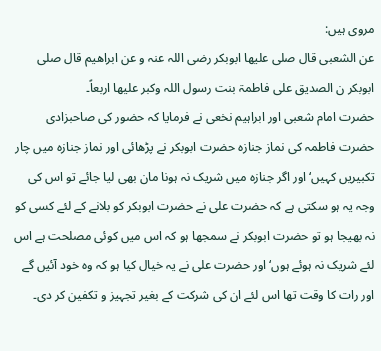مروی ہیں:
عن الشعبی قال صلی علیھا ابوبکر رضی اللہ عنہ و عن ابراھیم قال صلی ابوبکر ن الصدیق علی فاطمۃ بنت رسول اللہ وکبر علیھا اربعاً۔
حضرت امام شعبی اور ابراہیم نخعی نے فرمایا کہ حضور کی صاحبزادی حضرت فاطمہ کی نماز جنازہ حضرت ابوبکر نے پڑھائی اور نماز جنازہ میں چار تکبیریں کہیں‘ اور اگر جنازہ میں شریک نہ ہونا مان بھی لیا جائے تو اس کی وجہ یہ ہو سکتی ہے کہ حضرت علی نے حضرت ابوبکر کو بلانے کے لئے کسی کو نہ بھیجا ہو تو حضرت ابوبکر نے سمجھا ہو کہ اس میں کوئی مصلحت ہے اس لئے شریک نہ ہوئے ہوں‘ اور حضرت علی نے یہ خیال کیا ہو کہ وہ خود آئیں گے اور رات کا وقت تھا اس لئے ان کی شرکت کے بغیر تجہیز و تکفین کر دی۔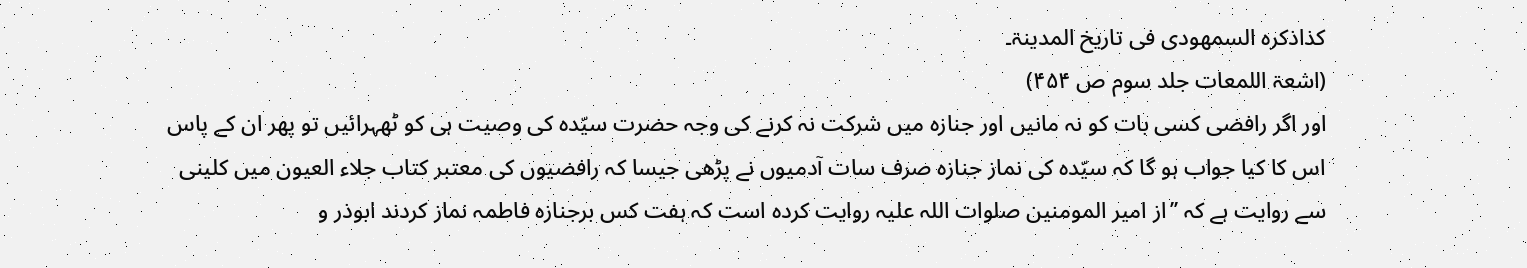کذاذکرہ السمھودی فی تاریخ المدینۃ۔
(اشعۃ اللمعات جلد سوم ص ۴۵۴)
اور اگر رافضی کسی بات کو نہ مانیں اور جنازہ میں شرکت نہ کرنے کی وجہ حضرت سیّدہ کی وصیت ہی کو ٹھہرائیں تو پھر ان کے پاس اس کا کیا جواب ہو گا کہ سیّدہ کی نماز جنازہ صرف سات آدمیوں نے پڑھی جیسا کہ رافضیوں کی معتبر کتاب جلاء العیون میں کلینی سے روایت ہے کہ ’’از امیر المومنین صلوات اللہ علیہ روایت کردہ است کہ ہفت کس برجنازہ فاطمہ نماز کردند ابوذر و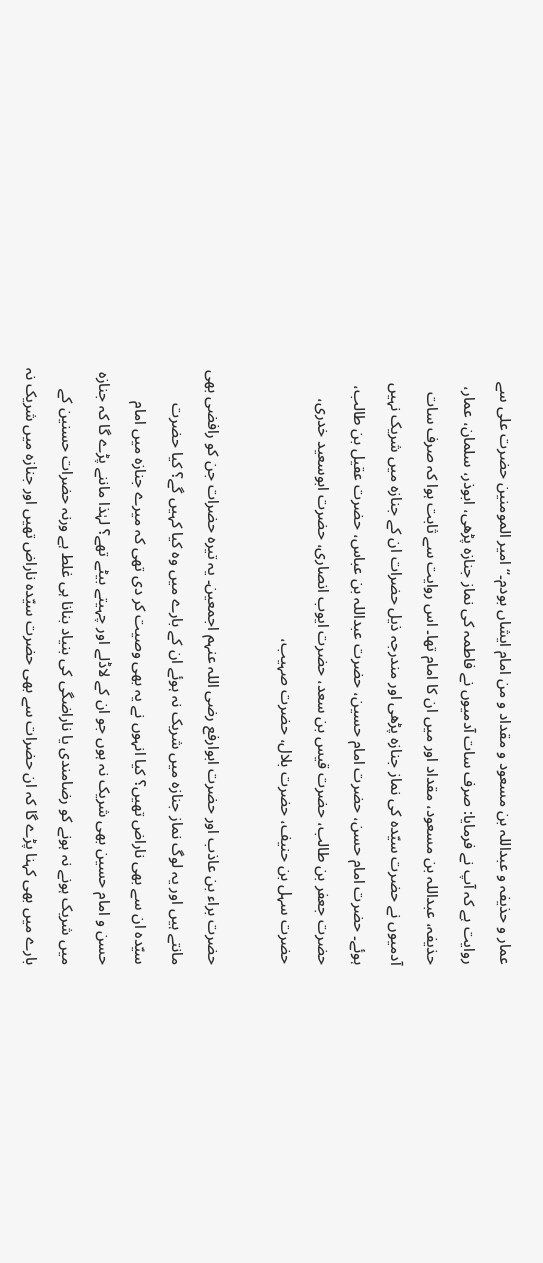عمار و حذیفہ و عبداللہ بن مسعود و مقداد و من امام ایشاں بودم۔‘‘ امیر المومنین حضرت علی سے روایت ہے کہ آپ نے فرمایا: صرف سات آدمیوں نے فاطمہ کی نماز جنازہ پڑھی، ابوذر، سلمان، عمار، حذیفہ، عبداللہ بن مسعود، مقداد اور میں ان کا امام تھا۔ اس روایت سے ثابت ہوا کہ صرف سات آدمیوں نے حضرت سیّدہ کی نماز جنازہ پڑھی اور مندرجہ ذیل حضرات ان کے جنازہ میں شریک نہیں ہوئے۔ حضرت امام حسن، حضرت امام حسین، حضرت عبداللہ بن عباس، حضرت عقیل بن طالب، حضرت جعفر بن طالب، حضرت قیس بن سعد، حضرت ایوب انصاری، حضرت ابوسعید خدری، حضرت سہل بن حنیف، حضرت بلال، حضرت صہیب،

حضرت براء بن عاذب اور حضرت ابوارفع رضی اللہ عنہم اجمعین۔ یہ تیرہ حضرات جن کو رافضی بھی مانتے ہیں اور یہ لوگ نماز جنازہ میں شریک نہ ہوئے ان کے بارے میں وہ کیا کہیں گے؟ کیا حضرت سیّدہ ان سے بھی ناراض تھیں؟ کیا انہوں نے یہ بھی وصیت کر دی تھی کہ میرے جنازہ میں امام حسن و امام حسین بھی شریک نہ ہوں جو ان کے لاڈلے اور چہیتے بیٹے تھے؟ لہٰذا ماننے پڑے گا کہ جنازہ میں شریک ہونے نہ ہونے کو رضامندی یا ناراضگی کی بنیاد بنانا ہی غلط ہے ورنہ حضرات حسنین کے بارے میں بھی کہنا پڑے گا کہ ان حضرات سے بھی حضرت سیّدہ ناراض تھیں اور جنازہ میں شریک نہ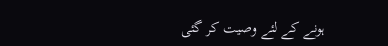ہونے کے لئے وصیت کر گئی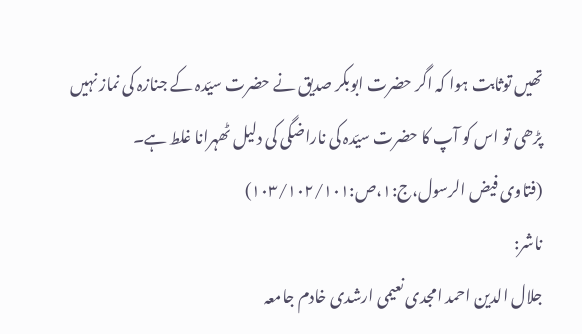تھیں توثابت ہوا کہ اگر حضرت ابوبکر صدیق نے حضرت سیّدہ کے جنازہ کی نماز نہیں پڑھی تو اس کو آپ کا حضرت سیّدہ کی ناراضگی کی دلیل ٹھہرانا غلط ہے۔
(فتاوی فیض الرسول،ج:۱،ص:۱۰۳/۱۰۲/۱۰۱)
ناشر:
جلال الدین احمد امجدی نعیمی ارشدی خادم جامعہ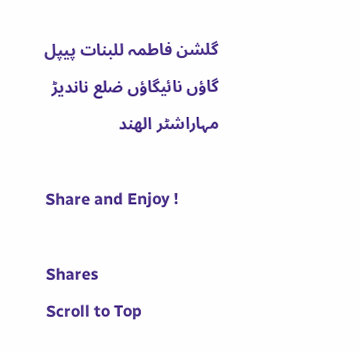گلشن فاطمہ للبنات پیپل گاؤں نائیگاؤں ضلع ناندیڑ مہاراشٹر الھند

Share and Enjoy !

Shares
Scroll to Top